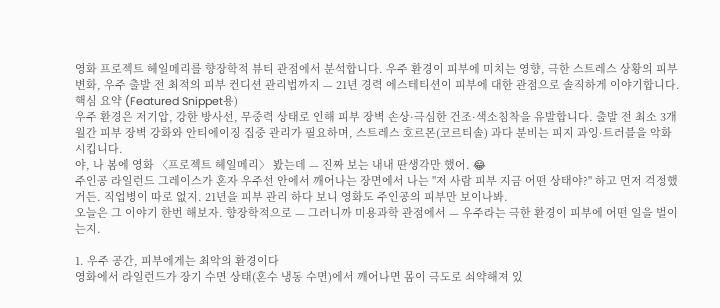영화 프로젝트 헤일메리를 향장학적 뷰티 관점에서 분석합니다. 우주 환경이 피부에 미치는 영향, 극한 스트레스 상황의 피부 변화, 우주 출발 전 최적의 피부 컨디션 관리법까지 — 21년 경력 에스테티션이 피부에 대한 관점으로 솔직하게 이야기합니다.
핵심 요약 (Featured Snippet용)
우주 환경은 저기압, 강한 방사선, 무중력 상태로 인해 피부 장벽 손상·극심한 건조·색소침착을 유발합니다. 출발 전 최소 3개월간 피부 장벽 강화와 안티에이징 집중 관리가 필요하며, 스트레스 호르몬(코르티솔) 과다 분비는 피지 과잉·트러블을 악화시킵니다.
야, 나 봄에 영화 〈프로젝트 헤일메리〉 봤는데 — 진짜 보는 내내 딴생각만 했어. 😂
주인공 라일런드 그레이스가 혼자 우주선 안에서 깨어나는 장면에서 나는 "저 사람 피부 지금 어떤 상태야?" 하고 먼저 걱정했거든. 직업병이 따로 없지. 21년을 피부 관리 하다 보니 영화도 주인공의 피부만 보이나봐.
오늘은 그 이야기 한번 해보자. 향장학적으로 — 그러니까 미용과학 관점에서 — 우주라는 극한 환경이 피부에 어떤 일을 벌이는지.

1. 우주 공간, 피부에게는 최악의 환경이다
영화에서 라일런드가 장기 수면 상태(혼수 냉동 수면)에서 깨어나면 몸이 극도로 쇠약해져 있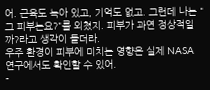어. 근육도 녹아 있고, 기억도 없고. 그런데 나는 "그 피부는요?"를 외쳤지. 피부가 과연 정상적일까?라고 생각이 들더라.
우주 환경이 피부에 미치는 영향은 실제 NASA 연구에서도 확인할 수 있어.
-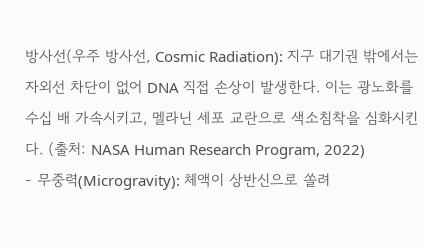방사선(우주 방사선, Cosmic Radiation): 지구 대기권 밖에서는 자외선 차단이 없어 DNA 직접 손상이 발생한다. 이는 광노화를 수십 배 가속시키고, 멜라닌 세포 교란으로 색소침착을 심화시킨다. (출처: NASA Human Research Program, 2022)
- 무중력(Microgravity): 체액이 상반신으로 쏠려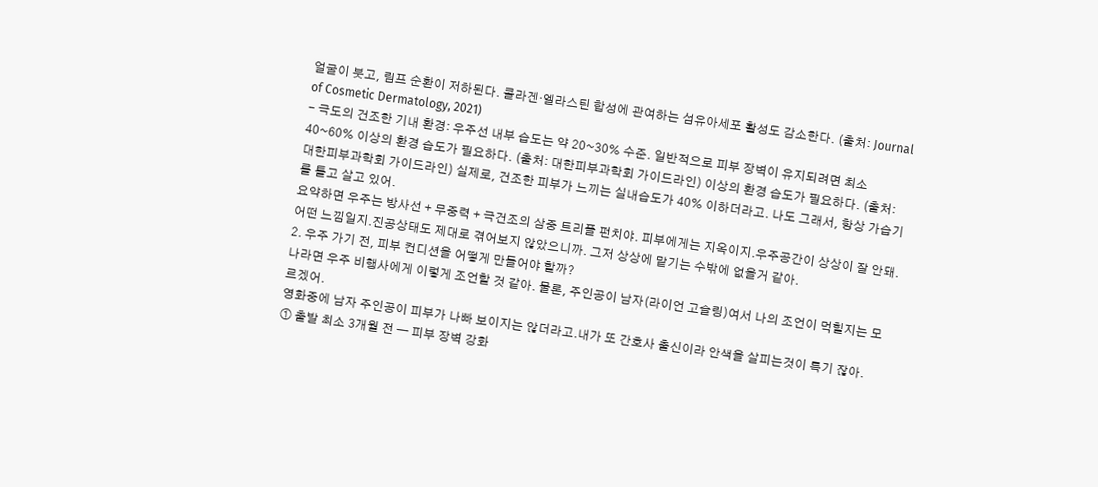얼굴이 붓고, 림프 순환이 저하된다. 콜라겐·엘라스틴 합성에 관여하는 섬유아세포 활성도 감소한다. (출처: Journal of Cosmetic Dermatology, 2021)
- 극도의 건조한 기내 환경: 우주선 내부 습도는 약 20~30% 수준. 일반적으로 피부 장벽이 유지되려면 최소 40~60% 이상의 환경 습도가 필요하다. (출처: 대한피부과학회 가이드라인) 이상의 환경 습도가 필요하다. (출처: 대한피부과학회 가이드라인) 실제로, 건조한 피부가 느끼는 실내습도가 40% 이하더라고. 나도 그래서, 항상 가습기를 틀고 살고 있어.
요약하면 우주는 방사선 + 무중력 + 극건조의 삼중 트리플 펀치야. 피부에게는 지옥이지.우주공간이 상상이 잘 안돼. 어떤 느낌일지.진공상태도 제대로 겪어보지 않았으니까. 그저 상상에 맡기는 수밖에 없을거 같아.
2. 우주 가기 전, 피부 컨디션을 어떻게 만들어야 할까?
나라면 우주 비행사에게 이렇게 조언할 것 같아. 물론, 주인공이 남자(라이언 고슬링)여서 나의 조언이 먹힐지는 모르겠어.
영화중에 남자 주인공이 피부가 나빠 보이지는 않더라고.내가 또 간호사 출신이라 안색을 살피는것이 특기 잖아.
① 출발 최소 3개월 전 — 피부 장벽 강화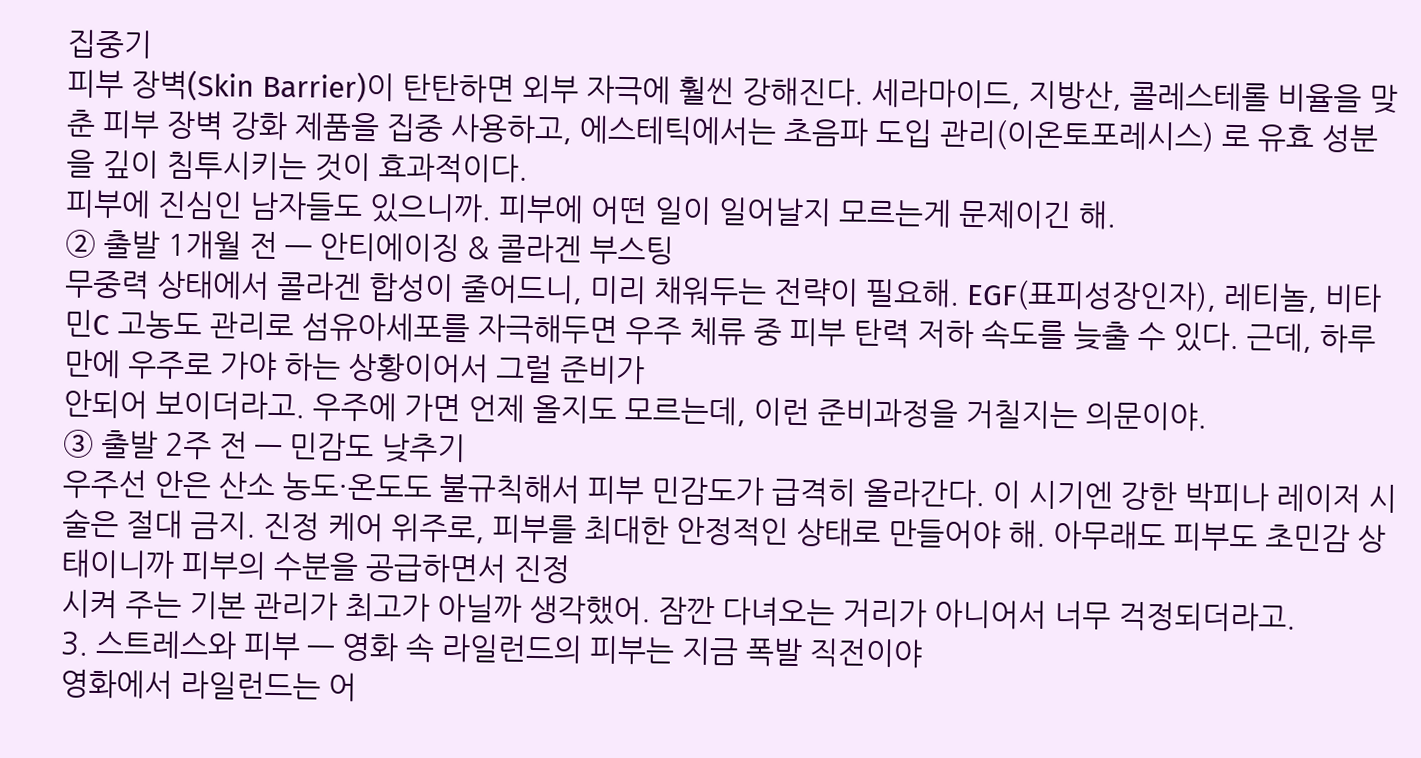집중기
피부 장벽(Skin Barrier)이 탄탄하면 외부 자극에 훨씬 강해진다. 세라마이드, 지방산, 콜레스테롤 비율을 맞춘 피부 장벽 강화 제품을 집중 사용하고, 에스테틱에서는 초음파 도입 관리(이온토포레시스) 로 유효 성분을 깊이 침투시키는 것이 효과적이다.
피부에 진심인 남자들도 있으니까. 피부에 어떤 일이 일어날지 모르는게 문제이긴 해.
② 출발 1개월 전 — 안티에이징 & 콜라겐 부스팅
무중력 상태에서 콜라겐 합성이 줄어드니, 미리 채워두는 전략이 필요해. EGF(표피성장인자), 레티놀, 비타민C 고농도 관리로 섬유아세포를 자극해두면 우주 체류 중 피부 탄력 저하 속도를 늦출 수 있다. 근데, 하루만에 우주로 가야 하는 상황이어서 그럴 준비가
안되어 보이더라고. 우주에 가면 언제 올지도 모르는데, 이런 준비과정을 거칠지는 의문이야.
③ 출발 2주 전 — 민감도 낮추기
우주선 안은 산소 농도·온도도 불규칙해서 피부 민감도가 급격히 올라간다. 이 시기엔 강한 박피나 레이저 시술은 절대 금지. 진정 케어 위주로, 피부를 최대한 안정적인 상태로 만들어야 해. 아무래도 피부도 초민감 상태이니까 피부의 수분을 공급하면서 진정
시켜 주는 기본 관리가 최고가 아닐까 생각했어. 잠깐 다녀오는 거리가 아니어서 너무 걱정되더라고.
3. 스트레스와 피부 — 영화 속 라일런드의 피부는 지금 폭발 직전이야
영화에서 라일런드는 어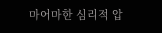마어마한 심리적 압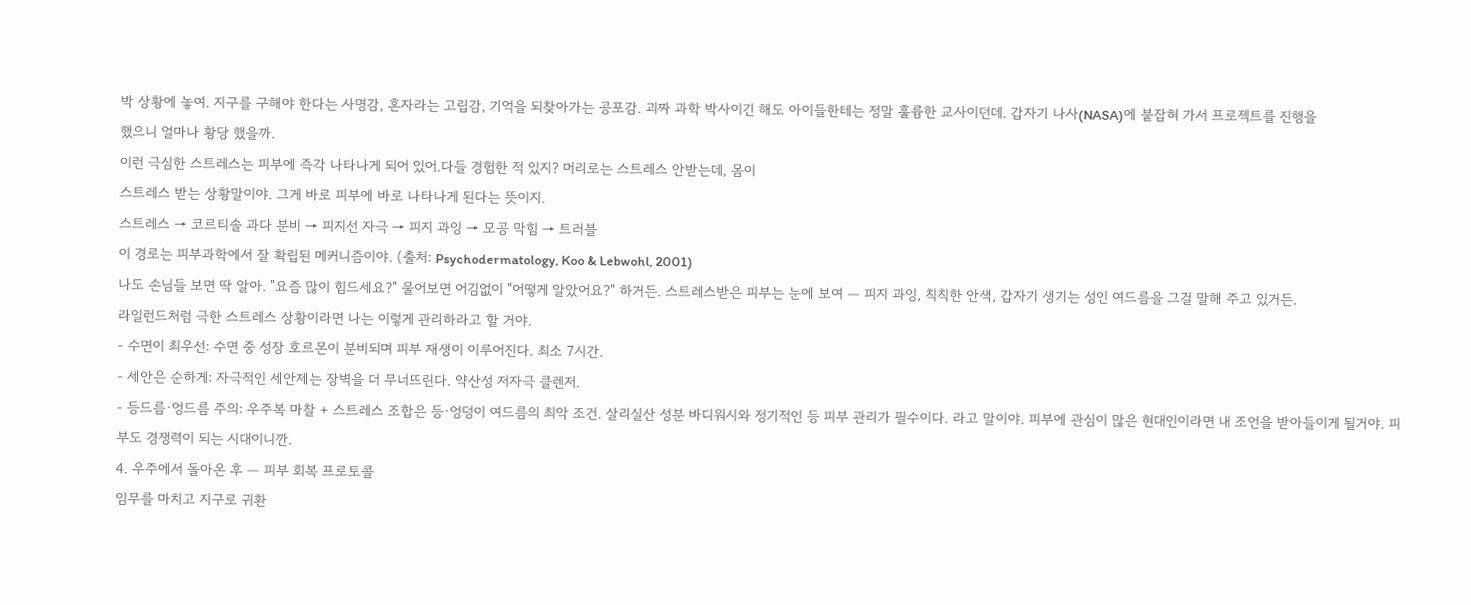박 상황에 놓여. 지구를 구해야 한다는 사명감, 혼자라는 고립감, 기억을 되찾아가는 공포감. 괴짜 과학 박사이긴 해도 아이들한테는 정말 훌륭한 교사이던데. 갑자기 나사(NASA)에 붙잡혀 가서 프로젝트를 진행을
했으니 얼마나 황당 했을까.
이런 극심한 스트레스는 피부에 즉각 나타나게 되어 있어.다들 경험한 적 있지? 머리로는 스트레스 안받는데, 몸이
스트레스 받는 상황말이야. 그게 바로 피부에 바로 나타나게 된다는 뜻이지.
스트레스 → 코르티솔 과다 분비 → 피지선 자극 → 피지 과잉 → 모공 막힘 → 트러블
이 경로는 피부과학에서 잘 확립된 메커니즘이야. (출처: Psychodermatology, Koo & Lebwohl, 2001)
나도 손님들 보면 딱 알아. "요즘 많이 힘드세요?" 물어보면 어김없이 "어떻게 알았어요?" 하거든. 스트레스받은 피부는 눈에 보여 — 피지 과잉, 칙칙한 안색, 갑자기 생기는 성인 여드름을 그걸 말해 주고 있거든.
라일런드처럼 극한 스트레스 상황이라면 나는 이렇게 관리하라고 할 거야.
- 수면이 최우선: 수면 중 성장 호르몬이 분비되며 피부 재생이 이루어진다. 최소 7시간.
- 세안은 순하게: 자극적인 세안제는 장벽을 더 무너뜨린다. 약산성 저자극 클렌저.
- 등드름·엉드름 주의: 우주복 마찰 + 스트레스 조합은 등·엉덩이 여드름의 최악 조건. 살리실산 성분 바디워시와 정기적인 등 피부 관리가 필수이다. 라고 말이야. 피부에 관심이 많은 현대인이라면 내 조언을 받아들이게 될거야. 피부도 경쟁력이 되는 시대이니깐.
4. 우주에서 돌아온 후 — 피부 회복 프로토콜
임무를 마치고 지구로 귀환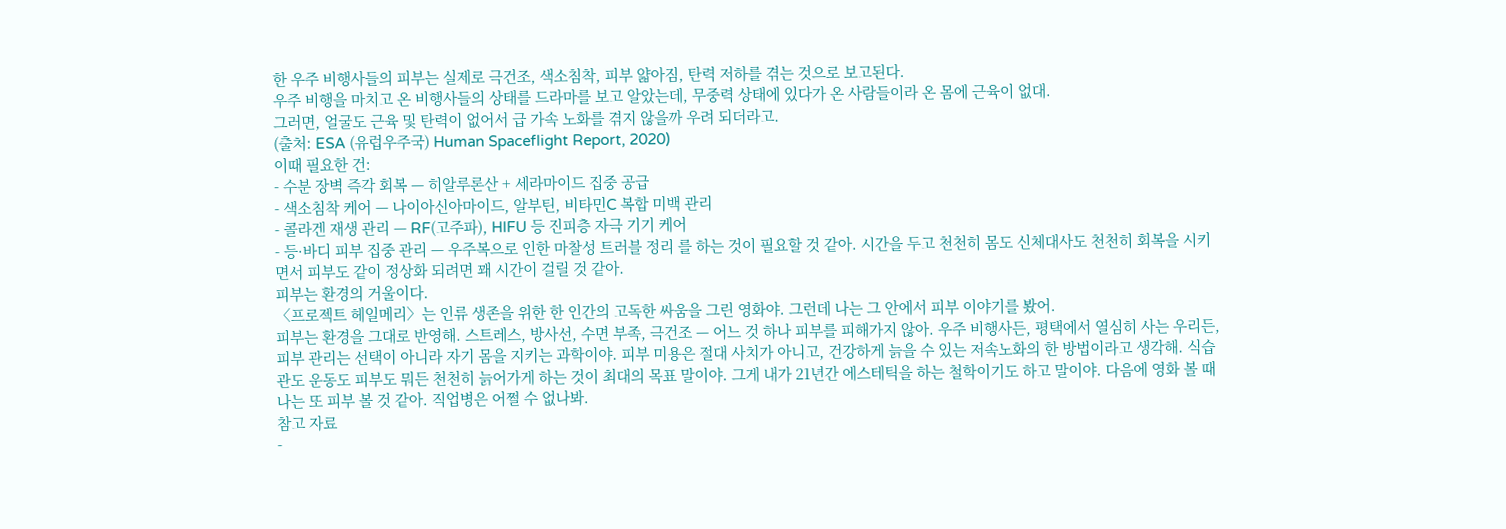한 우주 비행사들의 피부는 실제로 극건조, 색소침착, 피부 얇아짐, 탄력 저하를 겪는 것으로 보고된다.
우주 비행을 마치고 온 비행사들의 상태를 드라마를 보고 알았는데, 무중력 상태에 있다가 온 사람들이라 온 몸에 근육이 없대.
그러면, 얼굴도 근육 및 탄력이 없어서 급 가속 노화를 겪지 않을까 우려 되더라고.
(출처: ESA (유럽우주국) Human Spaceflight Report, 2020)
이때 필요한 건:
- 수분 장벽 즉각 회복 — 히알루론산 + 세라마이드 집중 공급
- 색소침착 케어 — 나이아신아마이드, 알부틴, 비타민C 복합 미백 관리
- 콜라겐 재생 관리 — RF(고주파), HIFU 등 진피층 자극 기기 케어
- 등·바디 피부 집중 관리 — 우주복으로 인한 마찰성 트러블 정리 를 하는 것이 필요할 것 같아. 시간을 두고 천천히 몸도 신체대사도 천천히 회복을 시키면서 피부도 같이 정상화 되려면 꽤 시간이 걸릴 것 같아.
피부는 환경의 거울이다.
〈프로젝트 헤일메리〉는 인류 생존을 위한 한 인간의 고독한 싸움을 그린 영화야. 그런데 나는 그 안에서 피부 이야기를 봤어.
피부는 환경을 그대로 반영해. 스트레스, 방사선, 수면 부족, 극건조 — 어느 것 하나 피부를 피해가지 않아. 우주 비행사든, 평택에서 열심히 사는 우리든, 피부 관리는 선택이 아니라 자기 몸을 지키는 과학이야. 피부 미용은 절대 사치가 아니고, 건강하게 늙을 수 있는 저속노화의 한 방법이라고 생각해. 식습관도 운동도 피부도 뭐든 천천히 늙어가게 하는 것이 최대의 목표 말이야. 그게 내가 21년간 에스테틱을 하는 철학이기도 하고 말이야. 다음에 영화 볼 때 나는 또 피부 볼 것 같아. 직업병은 어쩔 수 없나봐.
참고 자료
-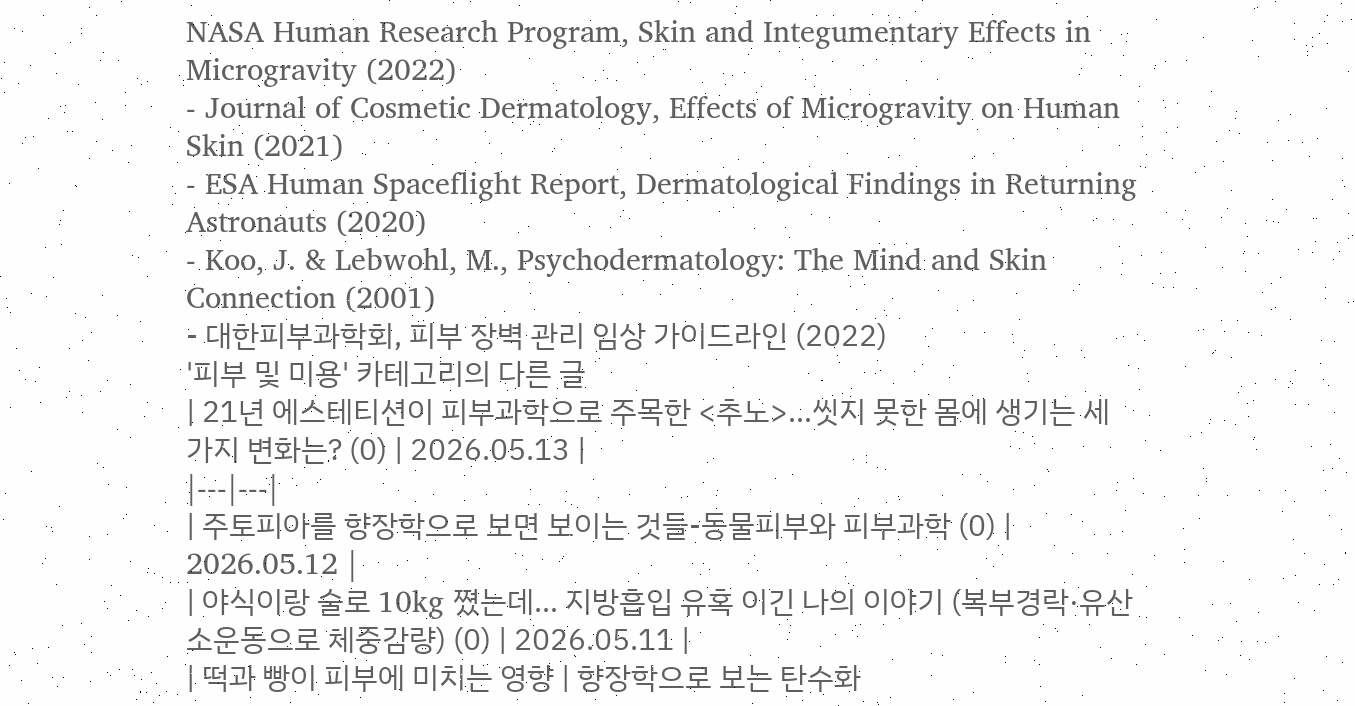NASA Human Research Program, Skin and Integumentary Effects in Microgravity (2022)
- Journal of Cosmetic Dermatology, Effects of Microgravity on Human Skin (2021)
- ESA Human Spaceflight Report, Dermatological Findings in Returning Astronauts (2020)
- Koo, J. & Lebwohl, M., Psychodermatology: The Mind and Skin Connection (2001)
- 대한피부과학회, 피부 장벽 관리 임상 가이드라인 (2022)
'피부 및 미용' 카테고리의 다른 글
| 21년 에스테티션이 피부과학으로 주목한 <추노>…씻지 못한 몸에 생기는 세 가지 변화는? (0) | 2026.05.13 |
|---|---|
| 주토피아를 향장학으로 보면 보이는 것들-동물피부와 피부과학 (0) | 2026.05.12 |
| 야식이랑 술로 10kg 쪘는데… 지방흡입 유혹 이긴 나의 이야기 (복부경락·유산소운동으로 체중감량) (0) | 2026.05.11 |
| 떡과 빵이 피부에 미치는 영향 | 향장학으로 보는 탄수화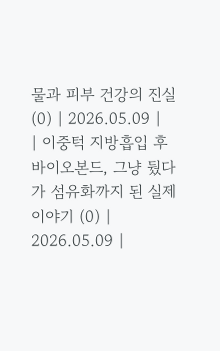물과 피부 건강의 진실 (0) | 2026.05.09 |
| 이중턱 지방흡입 후 바이오본드, 그냥 뒀다가 섬유화까지 된 실제 이야기 (0) | 2026.05.09 |